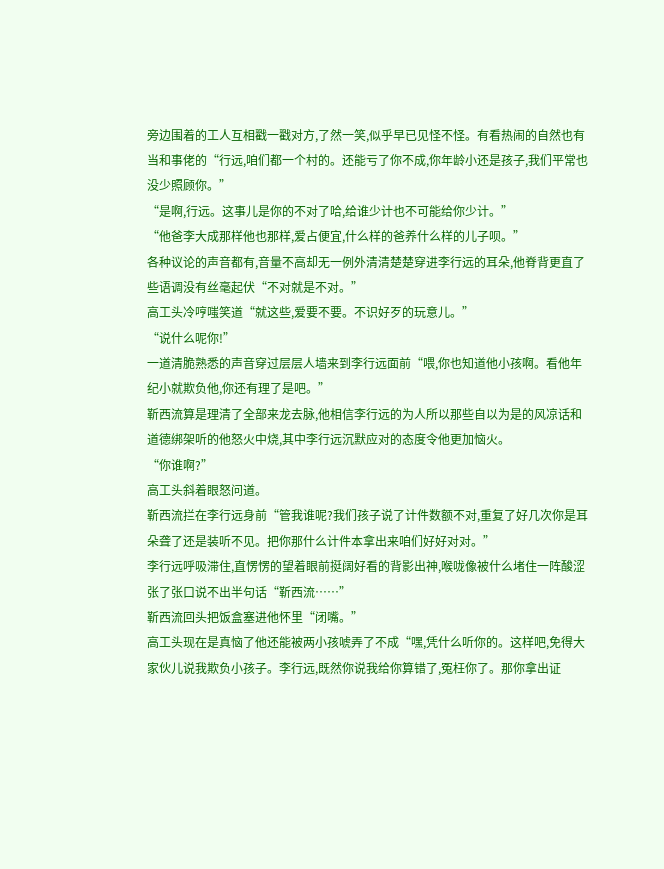旁边围着的工人互相戳一戳对方,了然一笑,似乎早已见怪不怪。有看热闹的自然也有当和事佬的“行远,咱们都一个村的。还能亏了你不成,你年龄小还是孩子,我们平常也没少照顾你。”
“是啊,行远。这事儿是你的不对了哈,给谁少计也不可能给你少计。”
“他爸李大成那样他也那样,爱占便宜,什么样的爸养什么样的儿子呗。”
各种议论的声音都有,音量不高却无一例外清清楚楚穿进李行远的耳朵,他脊背更直了些语调没有丝毫起伏“不对就是不对。”
高工头冷哼嗤笑道“就这些,爱要不要。不识好歹的玩意儿。”
“说什么呢你!”
一道清脆熟悉的声音穿过层层人墙来到李行远面前“喂,你也知道他小孩啊。看他年纪小就欺负他,你还有理了是吧。”
靳西流算是理清了全部来龙去脉,他相信李行远的为人所以那些自以为是的风凉话和道德绑架听的他怒火中烧,其中李行远沉默应对的态度令他更加恼火。
“你谁啊?”
高工头斜着眼怒问道。
靳西流拦在李行远身前“管我谁呢?我们孩子说了计件数额不对,重复了好几次你是耳朵聋了还是装听不见。把你那什么计件本拿出来咱们好好对对。”
李行远呼吸滞住,直愣愣的望着眼前挺阔好看的背影出神,喉咙像被什么堵住一阵酸涩张了张口说不出半句话“靳西流……”
靳西流回头把饭盒塞进他怀里“闭嘴。”
高工头现在是真恼了他还能被两小孩唬弄了不成“嘿,凭什么听你的。这样吧,免得大家伙儿说我欺负小孩子。李行远,既然你说我给你算错了,冤枉你了。那你拿出证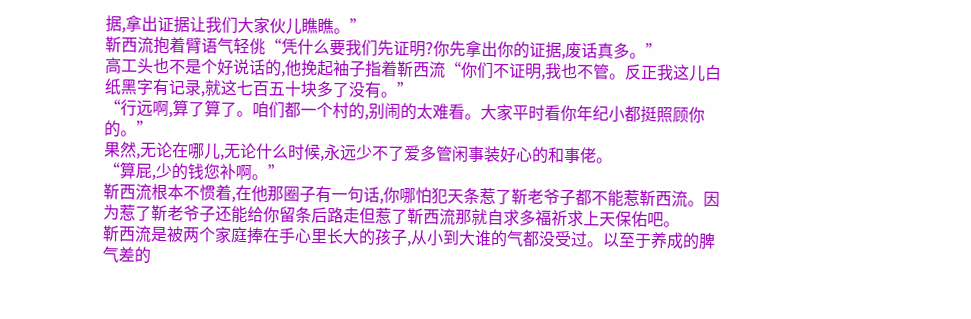据,拿出证据让我们大家伙儿瞧瞧。”
靳西流抱着臂语气轻佻“凭什么要我们先证明?你先拿出你的证据,废话真多。”
高工头也不是个好说话的,他挽起袖子指着靳西流“你们不证明,我也不管。反正我这儿白纸黑字有记录,就这七百五十块多了没有。”
“行远啊,算了算了。咱们都一个村的,别闹的太难看。大家平时看你年纪小都挺照顾你的。”
果然,无论在哪儿,无论什么时候,永远少不了爱多管闲事装好心的和事佬。
“算屁,少的钱您补啊。”
靳西流根本不惯着,在他那圈子有一句话,你哪怕犯天条惹了靳老爷子都不能惹靳西流。因为惹了靳老爷子还能给你留条后路走但惹了靳西流那就自求多福祈求上天保佑吧。
靳西流是被两个家庭捧在手心里长大的孩子,从小到大谁的气都没受过。以至于养成的脾气差的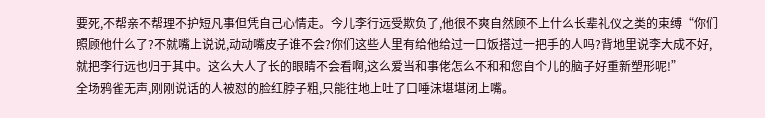要死,不帮亲不帮理不护短凡事但凭自己心情走。今儿李行远受欺负了,他很不爽自然顾不上什么长辈礼仪之类的束缚“你们照顾他什么了?不就嘴上说说,动动嘴皮子谁不会?你们这些人里有给他给过一口饭搭过一把手的人吗?背地里说李大成不好,就把李行远也归于其中。这么大人了长的眼睛不会看啊,这么爱当和事佬怎么不和和您自个儿的脑子好重新塑形呢!”
全场鸦雀无声,刚刚说话的人被怼的脸红脖子粗,只能往地上吐了口唾沫堪堪闭上嘴。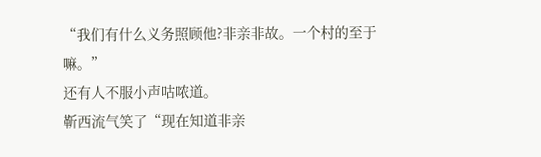“我们有什么义务照顾他?非亲非故。一个村的至于嘛。”
还有人不服小声咕哝道。
靳西流气笑了“现在知道非亲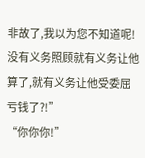非故了,我以为您不知道呢!没有义务照顾就有义务让他算了,就有义务让他受委屈亏钱了?!”
“你你你!”